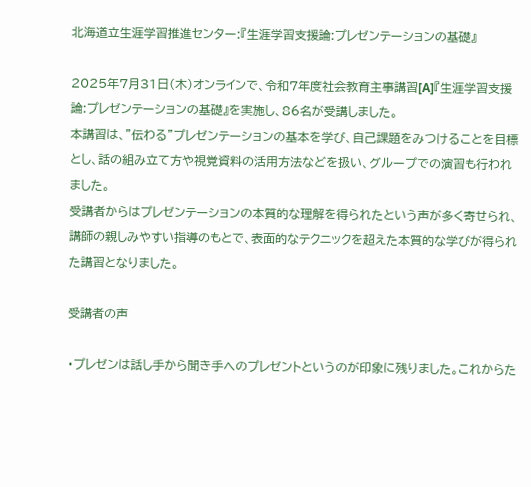北海道立生涯学習推進センター:『生涯学習支援論:プレゼンテーションの基礎』

2025年7月31日(木)オンラインで、令和7年度社会教育主事講習[A]『生涯学習支援論:プレゼンテーションの基礎』を実施し、86名が受講しました。
本講習は、”伝わる”プレゼンテーションの基本を学び、自己課題をみつけることを目標とし、話の組み立て方や視覚資料の活用方法などを扱い、グループでの演習も行われました。
受講者からはプレゼンテーションの本質的な理解を得られたという声が多く寄せられ、講師の親しみやすい指導のもとで、表面的なテクニックを超えた本質的な学びが得られた講習となりました。

受講者の声

・プレゼンは話し手から聞き手へのプレゼントというのが印象に残りました。これからた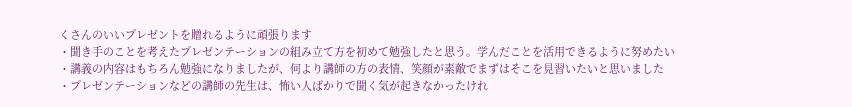くさんのいいプレゼントを贈れるように頑張ります
・聞き手のことを考えたプレゼンテーションの組み立て方を初めて勉強したと思う。学んだことを活用できるように努めたい
・講義の内容はもちろん勉強になりましたが、何より講師の方の表情、笑顔が素敵でまずはそこを見習いたいと思いました
・プレゼンテーションなどの講師の先生は、怖い人ばかりで聞く気が起きなかったけれ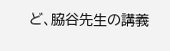ど、脇谷先生の講義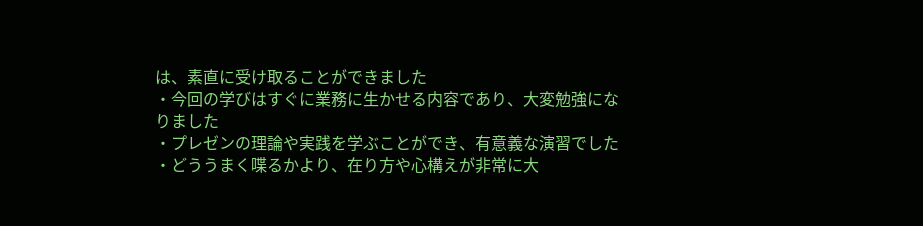は、素直に受け取ることができました
・今回の学びはすぐに業務に生かせる内容であり、大変勉強になりました
・プレゼンの理論や実践を学ぶことができ、有意義な演習でした
・どううまく喋るかより、在り方や心構えが非常に大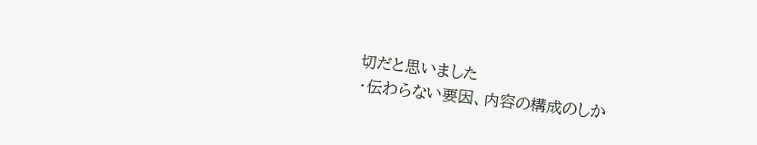切だと思いました
・伝わらない要因、内容の構成のしか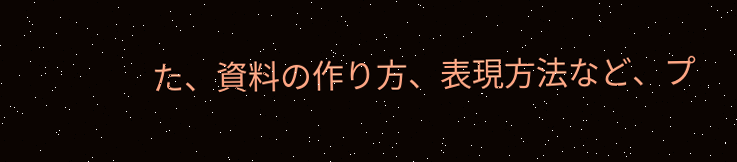た、資料の作り方、表現方法など、プ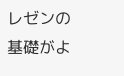レゼンの基礎がよ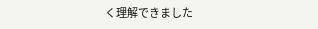く理解できました